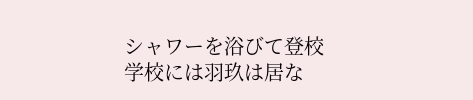シャワーを浴びて登校
学校には羽玖は居な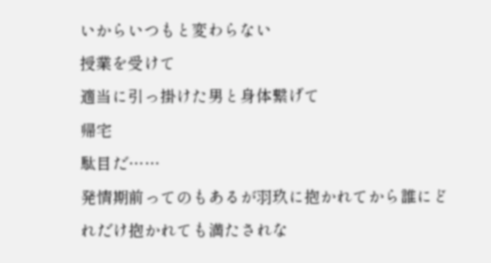いからいつもと変わらない
授業を受けて
適当に引っ掛けた男と身体繋げて
帰宅
駄目だ……
発情期前ってのもあるが羽玖に抱かれてから誰にどれだけ抱かれても満たされな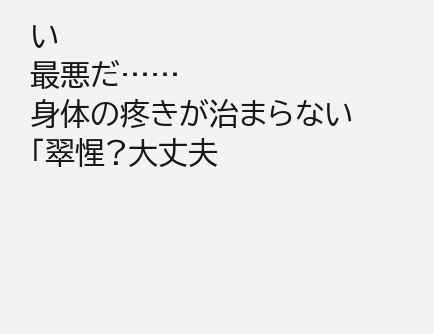い
最悪だ……
身体の疼きが治まらない
「翠惺?大丈夫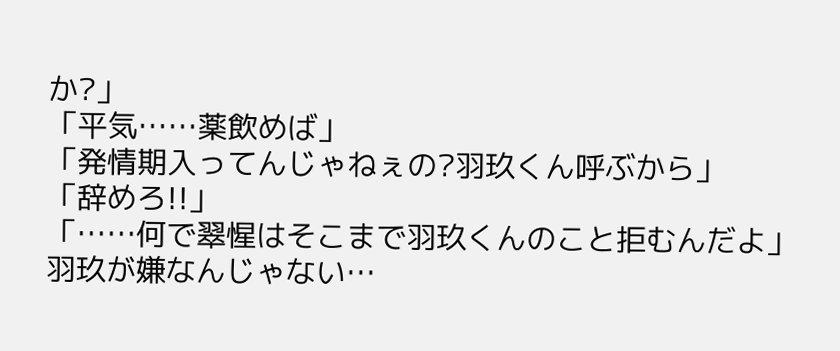か?」
「平気……薬飲めば」
「発情期入ってんじゃねぇの?羽玖くん呼ぶから」
「辞めろ!!」
「……何で翠惺はそこまで羽玖くんのこと拒むんだよ」
羽玖が嫌なんじゃない…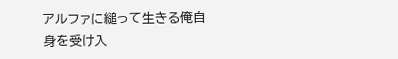アルファに縋って生きる俺自身を受け入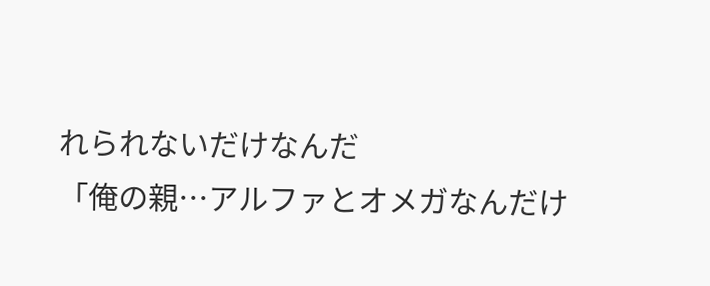れられないだけなんだ
「俺の親…アルファとオメガなんだけ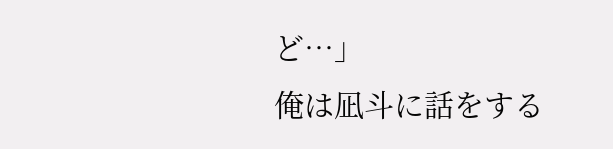ど…」
俺は凪斗に話をする